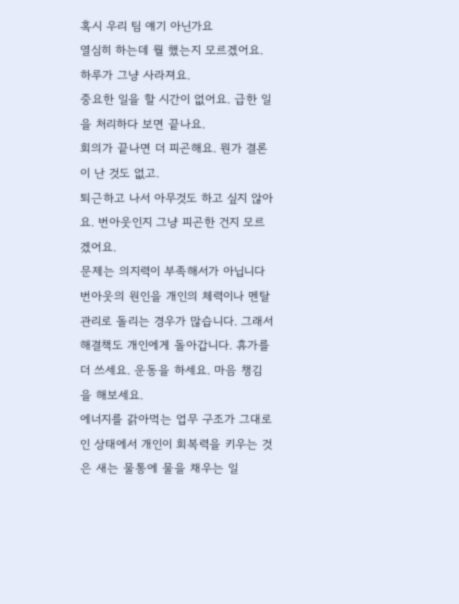혹시 우리 팀 얘기 아닌가요
열심히 하는데 뭘 했는지 모르겠어요. 하루가 그냥 사라져요.
중요한 일을 할 시간이 없어요. 급한 일을 처리하다 보면 끝나요.
회의가 끝나면 더 피곤해요. 뭔가 결론이 난 것도 없고.
퇴근하고 나서 아무것도 하고 싶지 않아요. 번아웃인지 그냥 피곤한 건지 모르겠어요.
문제는 의지력이 부족해서가 아닙니다
번아웃의 원인을 개인의 체력이나 멘탈 관리로 돌리는 경우가 많습니다. 그래서 해결책도 개인에게 돌아갑니다. 휴가를 더 쓰세요. 운동을 하세요. 마음 챙김을 해보세요.
에너지를 갉아먹는 업무 구조가 그대로인 상태에서 개인이 회복력을 키우는 것은 새는 물통에 물을 채우는 일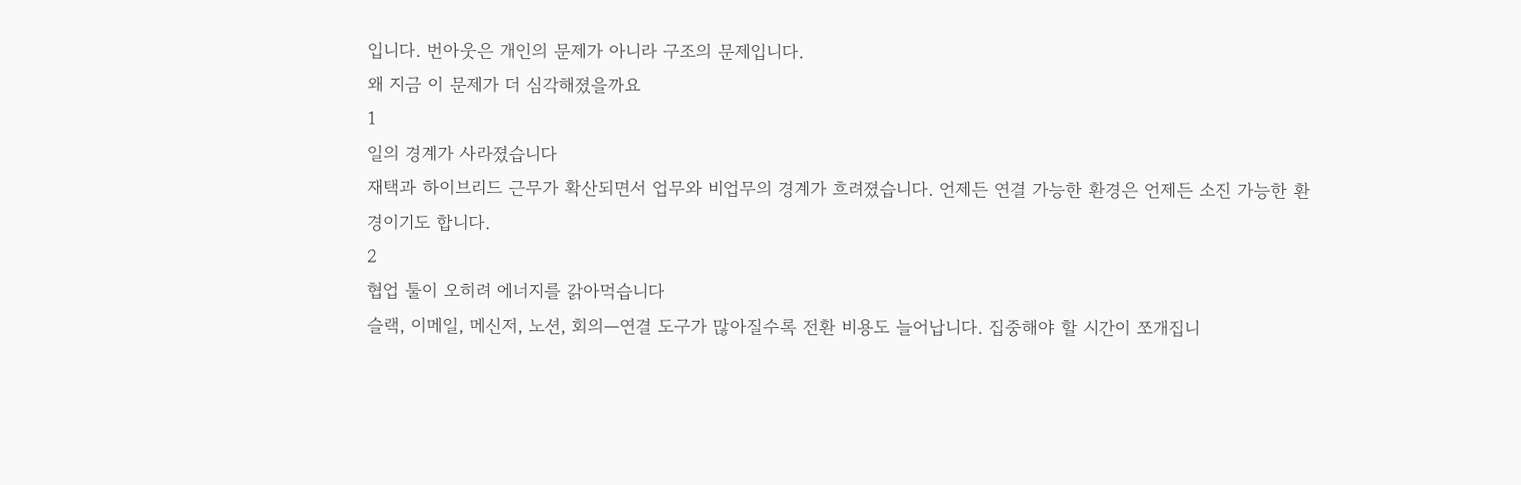입니다. 번아웃은 개인의 문제가 아니라 구조의 문제입니다.
왜 지금 이 문제가 더 심각해졌을까요
1
일의 경계가 사라졌습니다
재택과 하이브리드 근무가 확산되면서 업무와 비업무의 경계가 흐려졌습니다. 언제든 연결 가능한 환경은 언제든 소진 가능한 환경이기도 합니다.
2
협업 툴이 오히려 에너지를 갉아먹습니다
슬랙, 이메일, 메신저, 노션, 회의—연결 도구가 많아질수록 전환 비용도 늘어납니다. 집중해야 할 시간이 쪼개집니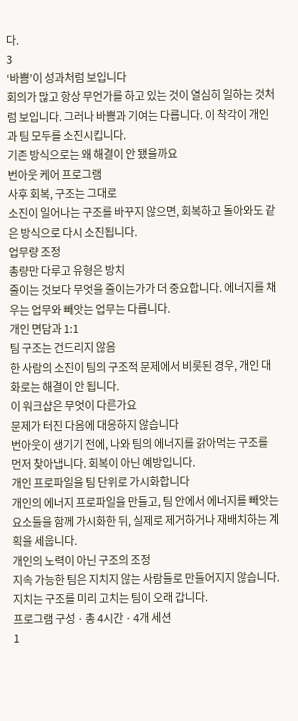다.
3
‘바쁨’이 성과처럼 보입니다
회의가 많고 항상 무언가를 하고 있는 것이 열심히 일하는 것처럼 보입니다. 그러나 바쁨과 기여는 다릅니다. 이 착각이 개인과 팀 모두를 소진시킵니다.
기존 방식으로는 왜 해결이 안 됐을까요
번아웃 케어 프로그램
사후 회복, 구조는 그대로
소진이 일어나는 구조를 바꾸지 않으면, 회복하고 돌아와도 같은 방식으로 다시 소진됩니다.
업무량 조정
총량만 다루고 유형은 방치
줄이는 것보다 무엇을 줄이는가가 더 중요합니다. 에너지를 채우는 업무와 빼앗는 업무는 다릅니다.
개인 면담과 1:1
팀 구조는 건드리지 않음
한 사람의 소진이 팀의 구조적 문제에서 비롯된 경우, 개인 대화로는 해결이 안 됩니다.
이 워크샵은 무엇이 다른가요
문제가 터진 다음에 대응하지 않습니다
번아웃이 생기기 전에, 나와 팀의 에너지를 갉아먹는 구조를 먼저 찾아냅니다. 회복이 아닌 예방입니다.
개인 프로파일을 팀 단위로 가시화합니다
개인의 에너지 프로파일을 만들고, 팀 안에서 에너지를 빼앗는 요소들을 함께 가시화한 뒤, 실제로 제거하거나 재배치하는 계획을 세웁니다.
개인의 노력이 아닌 구조의 조정
지속 가능한 팀은 지치지 않는 사람들로 만들어지지 않습니다. 지치는 구조를 미리 고치는 팀이 오래 갑니다.
프로그램 구성 · 총 4시간 · 4개 세션
1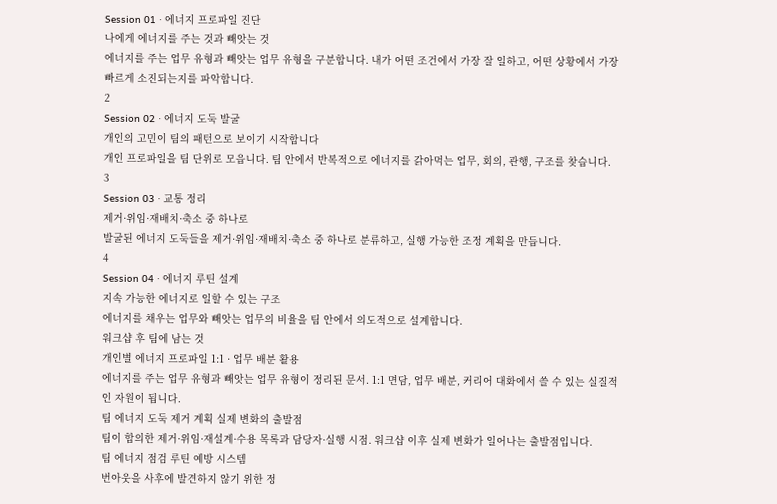Session 01 · 에너지 프로파일 진단
나에게 에너지를 주는 것과 빼앗는 것
에너지를 주는 업무 유형과 빼앗는 업무 유형을 구분합니다. 내가 어떤 조건에서 가장 잘 일하고, 어떤 상황에서 가장 빠르게 소진되는지를 파악합니다.
2
Session 02 · 에너지 도둑 발굴
개인의 고민이 팀의 패턴으로 보이기 시작합니다
개인 프로파일을 팀 단위로 모읍니다. 팀 안에서 반복적으로 에너지를 갉아먹는 업무, 회의, 관행, 구조를 찾습니다.
3
Session 03 · 교통 정리
제거·위임·재배치·축소 중 하나로
발굴된 에너지 도둑들을 제거·위임·재배치·축소 중 하나로 분류하고, 실행 가능한 조정 계획을 만듭니다.
4
Session 04 · 에너지 루틴 설계
지속 가능한 에너지로 일할 수 있는 구조
에너지를 채우는 업무와 빼앗는 업무의 비율을 팀 안에서 의도적으로 설계합니다.
워크샵 후 팀에 남는 것
개인별 에너지 프로파일 1:1 · 업무 배분 활용
에너지를 주는 업무 유형과 빼앗는 업무 유형이 정리된 문서. 1:1 면담, 업무 배분, 커리어 대화에서 쓸 수 있는 실질적인 자원이 됩니다.
팀 에너지 도둑 제거 계획 실제 변화의 출발점
팀이 합의한 제거·위임·재설계·수용 목록과 담당자·실행 시점. 워크샵 이후 실제 변화가 일어나는 출발점입니다.
팀 에너지 점검 루틴 예방 시스템
번아웃을 사후에 발견하지 않기 위한 정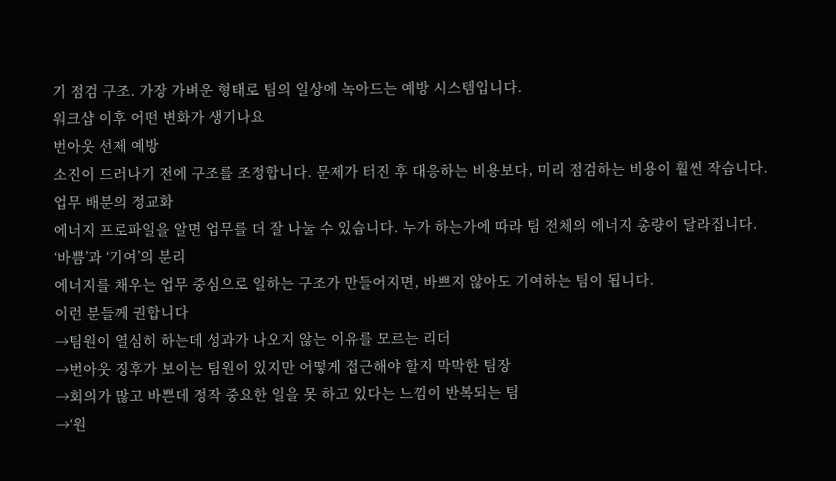기 점검 구조. 가장 가벼운 형태로 팀의 일상에 녹아드는 예방 시스템입니다.
워크샵 이후 어떤 변화가 생기나요
번아웃 선제 예방
소진이 드러나기 전에 구조를 조정합니다. 문제가 터진 후 대응하는 비용보다, 미리 점검하는 비용이 훨씬 작습니다.
업무 배분의 정교화
에너지 프로파일을 알면 업무를 더 잘 나눌 수 있습니다. 누가 하는가에 따라 팀 전체의 에너지 총량이 달라집니다.
‘바쁨’과 ‘기여’의 분리
에너지를 채우는 업무 중심으로 일하는 구조가 만들어지면, 바쁘지 않아도 기여하는 팀이 됩니다.
이런 분들께 권합니다
→팀원이 열심히 하는데 성과가 나오지 않는 이유를 모르는 리더
→번아웃 징후가 보이는 팀원이 있지만 어떻게 접근해야 할지 막막한 팀장
→회의가 많고 바쁜데 정작 중요한 일을 못 하고 있다는 느낌이 반복되는 팀
→‘원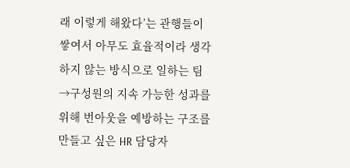래 이렇게 해왔다’는 관행들이 쌓여서 아무도 효율적이라 생각하지 않는 방식으로 일하는 팀
→구성원의 지속 가능한 성과를 위해 번아웃을 예방하는 구조를 만들고 싶은 HR 담당자